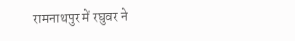रामनाथपुर में रघुवर ने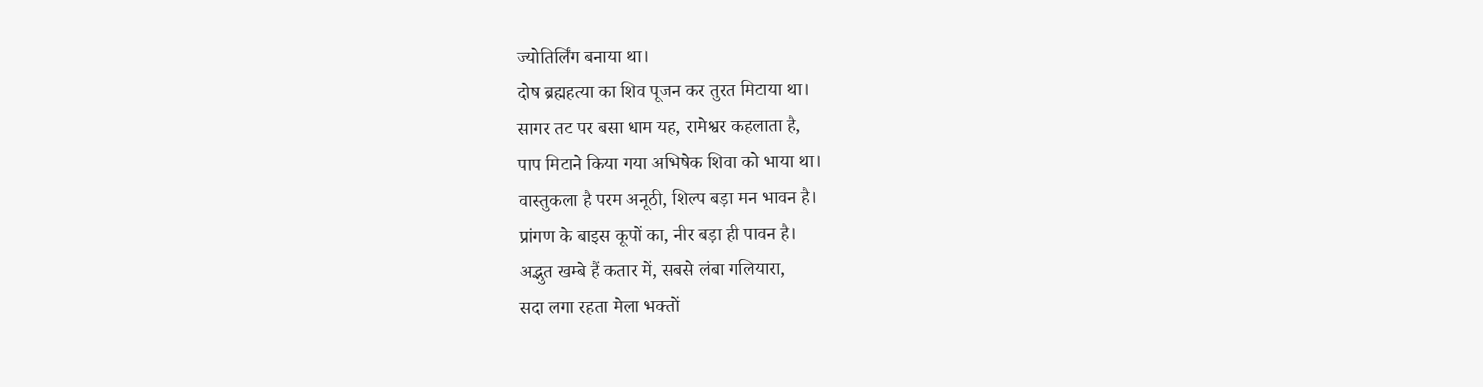ज्योतिर्लिंग बनाया था।
दोष ब्रह्महत्या का शिव पूजन कर तुरत मिटाया था।
सागर तट पर बसा धाम यह, रामेश्वर कहलाता है,
पाप मिटाने किया गया अभिषेक शिवा को भाया था।
वास्तुकला है परम अनूठी, शिल्प बड़ा मन भावन है।
प्रांगण के बाइस कूपों का, नीर बड़ा ही पावन है।
अद्भुत खम्बे हैं कतार में, सबसे लंबा गलियारा,
सदा लगा रहता मेला भक्तों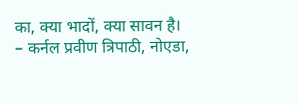का, क्या भादों, क्या सावन है।
– कर्नल प्रवीण त्रिपाठी, नोएडा,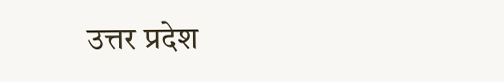उत्तर प्रदेश